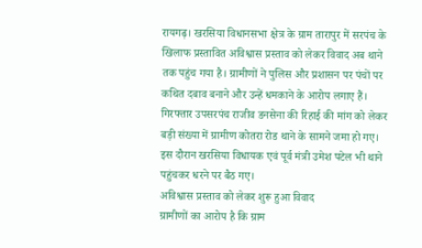रायगढ़। खरसिया विधानसभा क्षेत्र के ग्राम तारापुर में सरपंच के खिलाफ प्रस्तावित अविश्वास प्रस्ताव को लेकर विवाद अब थाने तक पहुंच गया है। ग्रामीणों ने पुलिस और प्रशासन पर पंचों पर कथित दबाव बनाने और उन्हें धमकाने के आरोप लगाए हैं। गिरफ्तार उपसरपंच राजीव डनसेना की रिहाई की मांग को लेकर बड़ी संख्या में ग्रामीण कोतरा रोड थाने के सामने जमा हो गए। इस दौरान खरसिया विधायक एवं पूर्व मंत्री उमेश पटेल भी थाने पहुंचकर धरने पर बैठ गए।
अविश्वास प्रस्ताव को लेकर शुरू हुआ विवाद
ग्रामीणों का आरोप है कि ग्राम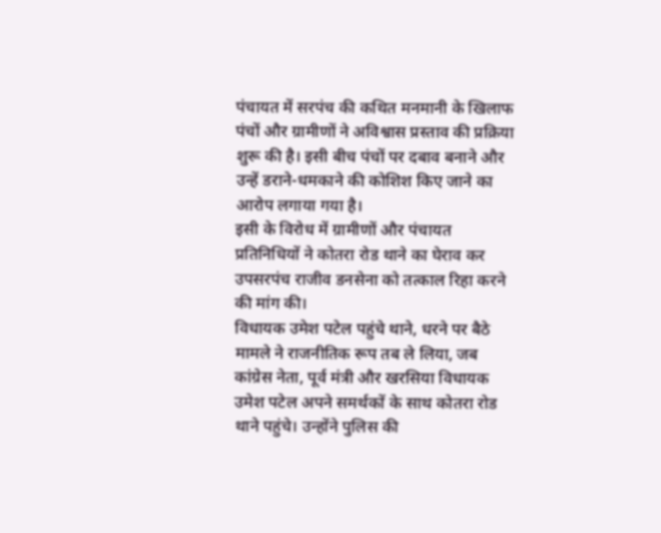पंचायत में सरपंच की कथित मनमानी के खिलाफ पंचों और ग्रामीणों ने अविश्वास प्रस्ताव की प्रक्रिया शुरू की है। इसी बीच पंचों पर दबाव बनाने और उन्हें डराने-धमकाने की कोशिश किए जाने का आरोप लगाया गया है।
इसी के विरोध में ग्रामीणों और पंचायत प्रतिनिधियों ने कोतरा रोड थाने का घेराव कर उपसरपंच राजीव डनसेना को तत्काल रिहा करने की मांग की।
विधायक उमेश पटेल पहुंचे थाने, धरने पर बैठे
मामले ने राजनीतिक रूप तब ले लिया, जब कांग्रेस नेता, पूर्व मंत्री और खरसिया विधायक उमेश पटेल अपने समर्थकों के साथ कोतरा रोड थाने पहुंचे। उन्होंने पुलिस की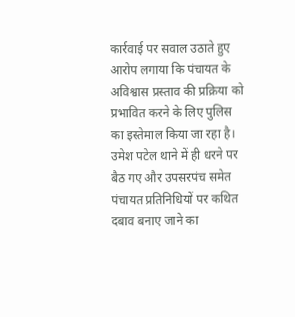कार्रवाई पर सवाल उठाते हुए आरोप लगाया कि पंचायत के अविश्वास प्रस्ताव की प्रक्रिया को प्रभावित करने के लिए पुलिस का इस्तेमाल किया जा रहा है।
उमेश पटेल थाने में ही धरने पर बैठ गए और उपसरपंच समेत पंचायत प्रतिनिधियों पर कथित दबाव बनाए जाने का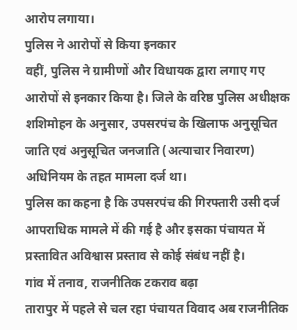आरोप लगाया।
पुलिस ने आरोपों से किया इनकार
वहीं, पुलिस ने ग्रामीणों और विधायक द्वारा लगाए गए आरोपों से इनकार किया है। जिले के वरिष्ठ पुलिस अधीक्षक शशिमोहन के अनुसार, उपसरपंच के खिलाफ अनुसूचित जाति एवं अनुसूचित जनजाति (अत्याचार निवारण) अधिनियम के तहत मामला दर्ज था।
पुलिस का कहना है कि उपसरपंच की गिरफ्तारी उसी दर्ज आपराधिक मामले में की गई है और इसका पंचायत में प्रस्तावित अविश्वास प्रस्ताव से कोई संबंध नहीं है।
गांव में तनाव, राजनीतिक टकराव बढ़ा
तारापुर में पहले से चल रहा पंचायत विवाद अब राजनीतिक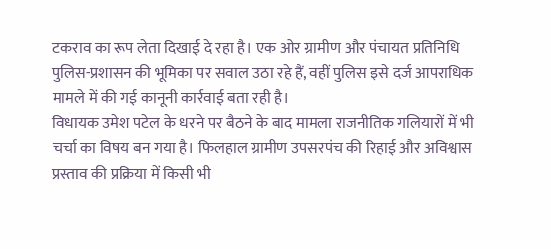टकराव का रूप लेता दिखाई दे रहा है। एक ओर ग्रामीण और पंचायत प्रतिनिधि पुलिस-प्रशासन की भूमिका पर सवाल उठा रहे हैं, वहीं पुलिस इसे दर्ज आपराधिक मामले में की गई कानूनी कार्रवाई बता रही है।
विधायक उमेश पटेल के धरने पर बैठने के बाद मामला राजनीतिक गलियारों में भी चर्चा का विषय बन गया है। फिलहाल ग्रामीण उपसरपंच की रिहाई और अविश्वास प्रस्ताव की प्रक्रिया में किसी भी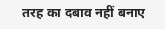तरह का दबाव नहीं बनाए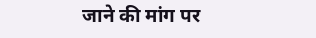जाने की मांग पर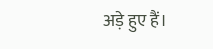अड़े हुए हैं।